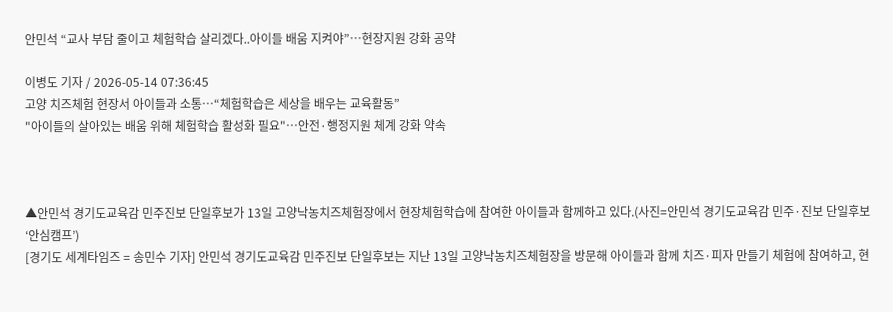안민석 “교사 부담 줄이고 체험학습 살리겠다..아이들 배움 지켜야”…현장지원 강화 공약

이병도 기자 / 2026-05-14 07:36:45
고양 치즈체험 현장서 아이들과 소통…“체험학습은 세상을 배우는 교육활동”
"아이들의 살아있는 배움 위해 체험학습 활성화 필요"…안전·행정지원 체계 강화 약속



▲안민석 경기도교육감 민주진보 단일후보가 13일 고양낙농치즈체험장에서 현장체험학습에 참여한 아이들과 함께하고 있다.(사진=안민석 경기도교육감 민주·진보 단일후보 ‘안심캠프’)
[경기도 세계타임즈 = 송민수 기자] 안민석 경기도교육감 민주진보 단일후보는 지난 13일 고양낙농치즈체험장을 방문해 아이들과 함께 치즈·피자 만들기 체험에 참여하고, 현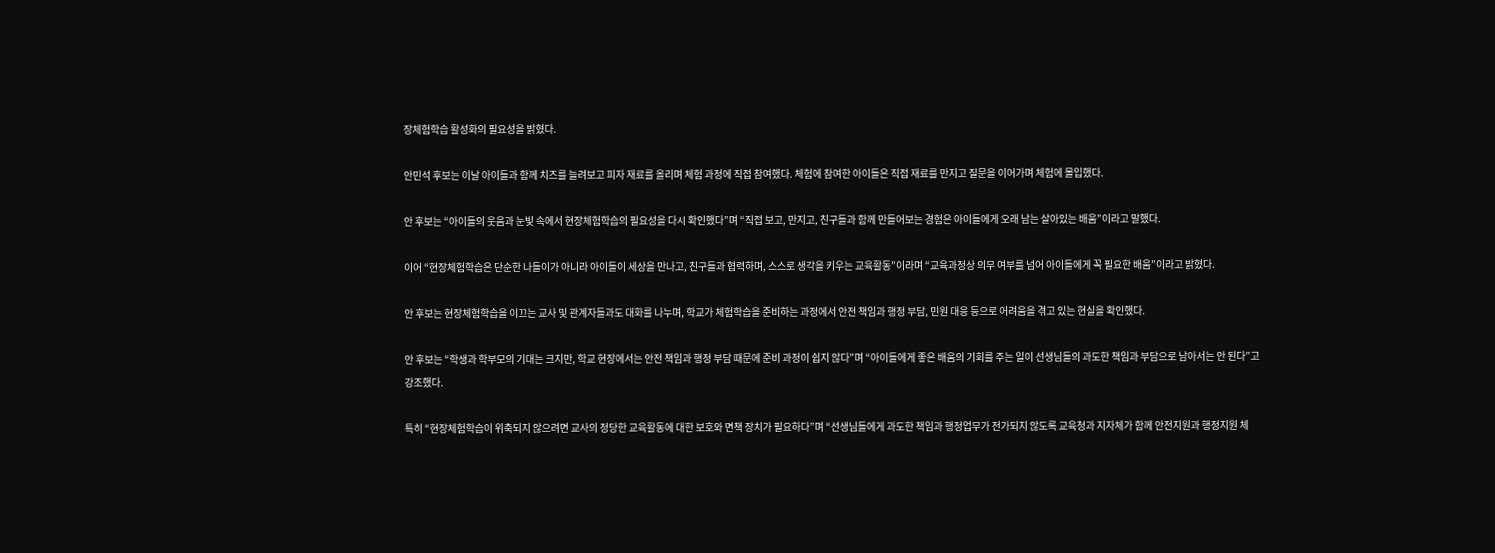장체험학습 활성화의 필요성을 밝혔다.

안민석 후보는 이날 아이들과 함께 치즈를 늘려보고 피자 재료를 올리며 체험 과정에 직접 참여했다. 체험에 참여한 아이들은 직접 재료를 만지고 질문을 이어가며 체험에 몰입했다.

안 후보는 “아이들의 웃음과 눈빛 속에서 현장체험학습의 필요성을 다시 확인했다”며 “직접 보고, 만지고, 친구들과 함께 만들어보는 경험은 아이들에게 오래 남는 살아있는 배움”이라고 말했다.

이어 “현장체험학습은 단순한 나들이가 아니라 아이들이 세상을 만나고, 친구들과 협력하며, 스스로 생각을 키우는 교육활동”이라며 “교육과정상 의무 여부를 넘어 아이들에게 꼭 필요한 배움”이라고 밝혔다.

안 후보는 현장체험학습을 이끄는 교사 및 관계자들과도 대화를 나누며, 학교가 체험학습을 준비하는 과정에서 안전 책임과 행정 부담, 민원 대응 등으로 어려움을 겪고 있는 현실을 확인했다.

안 후보는 “학생과 학부모의 기대는 크지만, 학교 현장에서는 안전 책임과 행정 부담 때문에 준비 과정이 쉽지 않다”며 “아이들에게 좋은 배움의 기회를 주는 일이 선생님들의 과도한 책임과 부담으로 남아서는 안 된다”고 강조했다.

특히 “현장체험학습이 위축되지 않으려면 교사의 정당한 교육활동에 대한 보호와 면책 장치가 필요하다”며 “선생님들에게 과도한 책임과 행정업무가 전가되지 않도록 교육청과 지자체가 함께 안전지원과 행정지원 체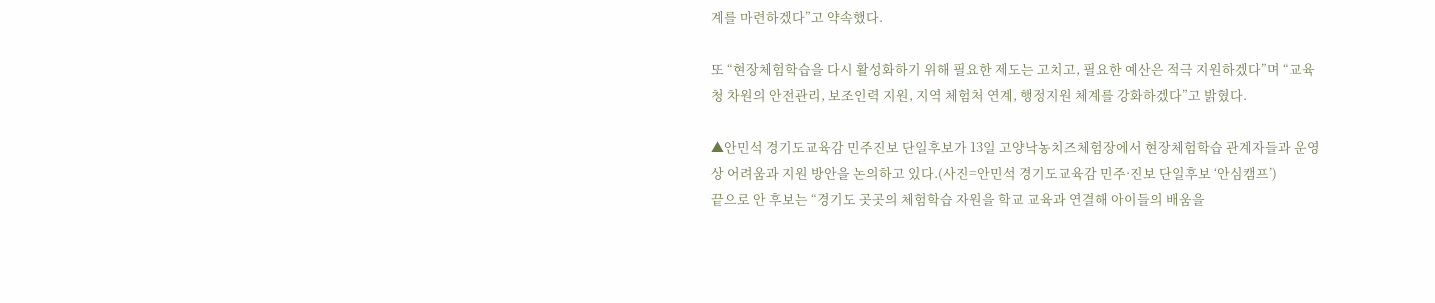계를 마련하겠다”고 약속했다.

또 “현장체험학습을 다시 활성화하기 위해 필요한 제도는 고치고, 필요한 예산은 적극 지원하겠다”며 “교육청 차원의 안전관리, 보조인력 지원, 지역 체험처 연계, 행정지원 체계를 강화하겠다”고 밝혔다.

▲안민석 경기도교육감 민주진보 단일후보가 13일 고양낙농치즈체험장에서 현장체험학습 관계자들과 운영상 어려움과 지원 방안을 논의하고 있다.(사진=안민석 경기도교육감 민주·진보 단일후보 ‘안심캠프’)
끝으로 안 후보는 “경기도 곳곳의 체험학습 자원을 학교 교육과 연결해 아이들의 배움을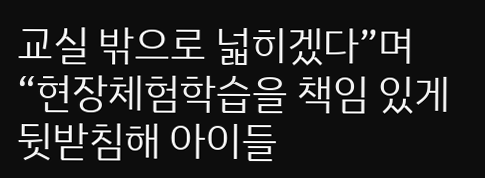교실 밖으로 넓히겠다”며 “현장체험학습을 책임 있게 뒷받침해 아이들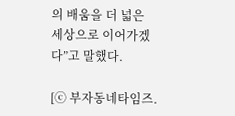의 배움을 더 넓은 세상으로 이어가겠다”고 말했다.

[ⓒ 부자동네타임즈.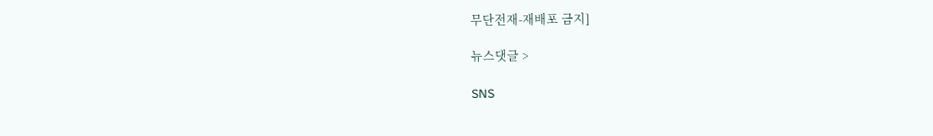무단전재-재배포 금지]

뉴스댓글 >

SNS